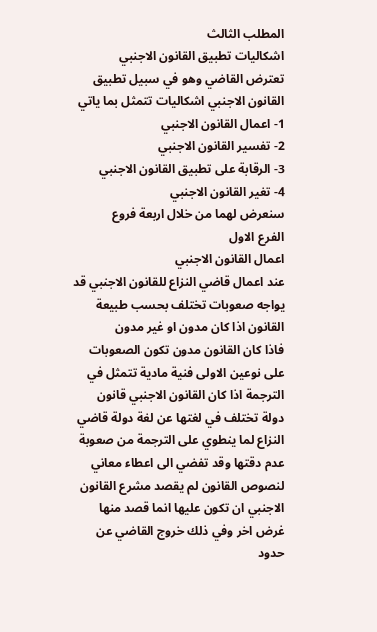المطلب الثالث
اشكاليات تطبيق القانون الاجنبي
تعترض القاضي وهو في سبيل تطبيق القانون الاجنبي اشكاليات تتمثل بما ياتي
1- اعمال القانون الاجنبي
2- تفسير القانون الاجنبي
3- الرقابة على تطبيق القانون الاجنبي
4- تغير القانون الاجنبي
سنعرض لهما من خلال اربعة فروع
الفرع الاول
اعمال القانون الاجنبي
عند اعمال قاضي النزاع للقانون الاجنبي قد يواجه صعوبات تختلف بحسب طبيعة القانون اذا كان مدون او غير مدون
فاذا كان القانون مدون تكون الصعوبات على نوعين الاولى فنية مادية تتمثل في الترجمة اذا كان القانون الاجنبي قانون دولة تختلف في لغتها عن لغة دولة قاضي النزاع لما ينطوي على الترجمة من صعوبة عدم دقتها وقد تفضي الى اعطاء معاني لنصوص القانون لم يقصد مشرع القانون الاجنبي ان تكون عليها انما قصد منها غرض اخر وفي ذلك خروج القاضي عن حدود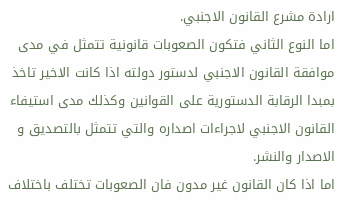ارادة مشرع القانون الاجنبي.
اما النوع الثاني فتكون الصعوبات قانونية تتمثل في مدى موافقة القانون الاجنبي لدستور دولته اذا كانت الاخير تاخذ بمبدا الرقابة الدستورية على القوانين وكذلك مدى استيفاء القانون الاجنبي لاجراءات اصداره والتي تتمثل بالتصديق و الاصدار والنشر.
اما اذا كان القانون غير مدون فان الصعوبات تختلف باختلاف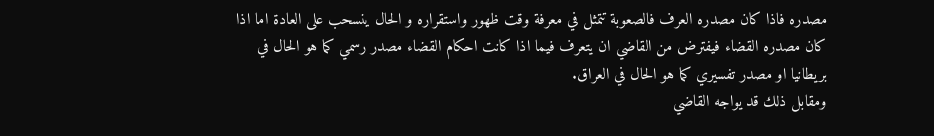مصدره فاذا كان مصدره العرف فالصعوبة تتمثل في معرفة وقت ظهور واستقراره و الحال ينسحب على العادة اما اذا كان مصدره القضاء فيفترض من القاضي ان يتعرف فيما اذا كانت احكام القضاء مصدر رسمي كما هو الحال في بريطانيا او مصدر تفسيري كما هو الحال في العراق.
ومقابل ذلك قد يواجه القاضي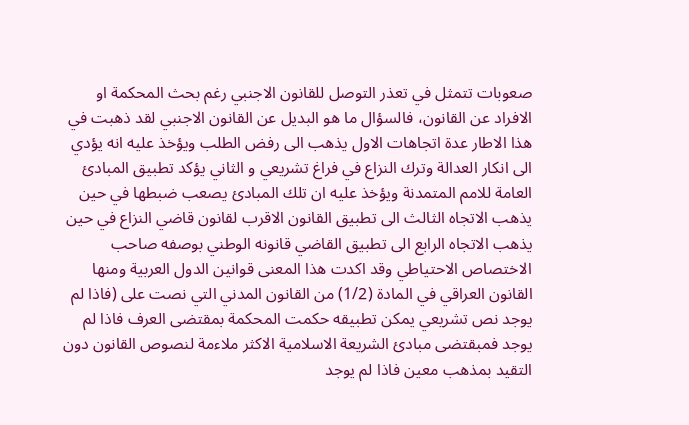صعوبات تتمثل في تعذر التوصل للقانون الاجنبي رغم بحث المحكمة او الافراد عن القانون، فالسؤال ما هو البديل عن القانون الاجنبي لقد ذهبت في هذا الاطار عدة اتجاهات الاول يذهب الى رفض الطلب ويؤخذ عليه انه يؤدي الى انكار العدالة وترك النزاع في فراغ تشريعي و الثاني يؤكد تطبيق المبادئ العامة للامم المتمدنة ويؤخذ عليه ان تلك المبادئ يصعب ضبطها في حين يذهب الاتجاه الثالث الى تطبيق القانون الاقرب لقانون قاضي النزاع في حين يذهب الاتجاه الرابع الى تطبيق القاضي قانونه الوطني بوصفه صاحب الاختصاص الاحتياطي وقد اكدت هذا المعنى قوانين الدول العربية ومنها القانون العراقي في المادة (1/2) من القانون المدني التي نصت على (فاذا لم يوجد نص تشريعي يمكن تطبيقه حكمت المحكمة بمقتضى العرف فاذا لم يوجد فمبقتضى مبادئ الشريعة الاسلامية الاكثر ملاءمة لنصوص القانون دون التقيد بمذهب معين فاذا لم يوجد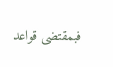فبمقتضى قواعد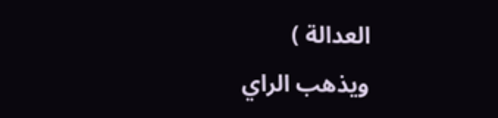العدالة )
ويذهب الراي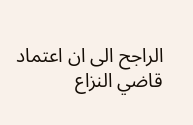الراجح الى ان اعتماد قاضي النزاع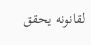لقانونه يحقق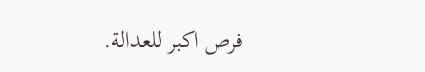فرص اكبر للعدالة.